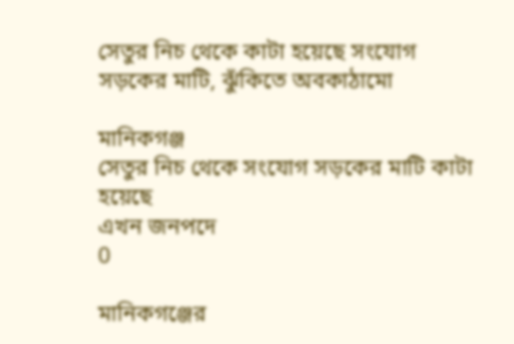সেতুর নিচ থেকে কাটা হয়েছে সংযোগ সড়কের মাটি, ঝুঁকিতে অবকাঠামো

মানিকগঞ্জ
সেতুর নিচ থেকে সংযোগ সড়কের মাটি কাটা হয়েছে
এখন জনপদে
0

মানিকগঞ্জের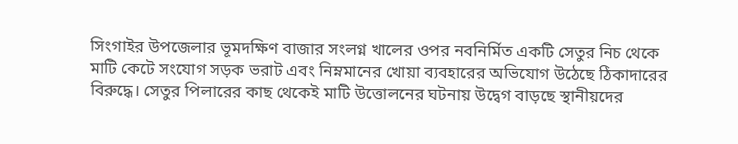সিংগাইর উপজেলার ভূমদক্ষিণ বাজার সংলগ্ন খালের ওপর নবনির্মিত একটি সেতুর নিচ থেকে মাটি কেটে সংযোগ সড়ক ভরাট এবং নিম্নমানের খোয়া ব্যবহারের অভিযোগ উঠেছে ঠিকাদারের বিরুদ্ধে। সেতুর পিলারের কাছ থেকেই মাটি উত্তোলনের ঘটনায় উদ্বেগ বাড়ছে স্থানীয়দের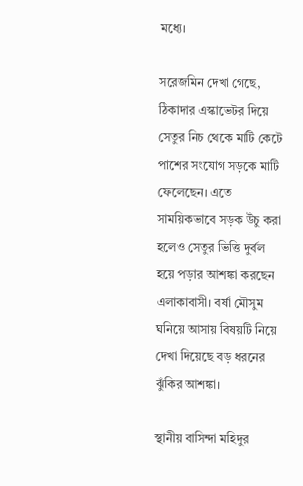মধ্যে।

সরেজমিন দেখা গেছে, ঠিকাদার এস্কাভেটর দিয়ে সেতুর নিচ থেকে মাটি কেটে পাশের সংযোগ সড়কে মাটি ফেলেছেন। এতে সাময়িকভাবে সড়ক উঁচু করা হলেও সেতুর ভিত্তি দুর্বল হয়ে পড়ার আশঙ্কা করছেন এলাকাবাসী। বর্ষা মৌসুম ঘনিয়ে আসায় বিষয়টি নিয়ে দেখা দিয়েছে বড় ধরনের ঝুঁকির আশঙ্কা।

স্থানীয় বাসিন্দা মহিদুর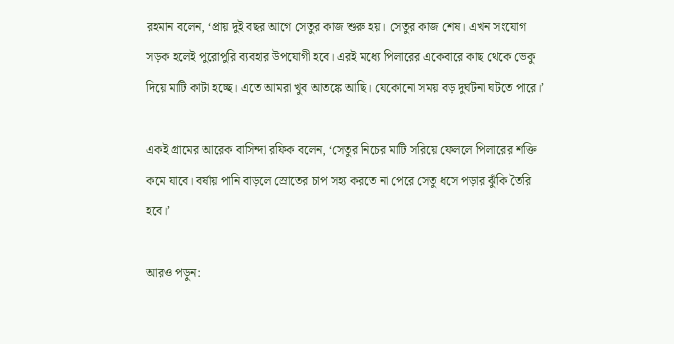রহমান বলেন, ‘প্রায় দুই বছর আগে সেতুর কাজ শুরু হয়। সেতুর কাজ শেষ। এখন সংযোগ সড়ক হলেই পুরোপুরি ব্যবহার উপযোগী হবে। এরই মধ্যে পিলারের একেবারে কাছ থেকে ভেকু দিয়ে মাটি কাটা হচ্ছে। এতে আমরা খুব আতঙ্কে আছি। যেকোনো সময় বড় দুর্ঘটনা ঘটতে পারে।’

একই গ্রামের আরেক বাসিন্দা রফিক বলেন, ‘সেতুর নিচের মাটি সরিয়ে ফেললে পিলারের শক্তি কমে যাবে। বর্ষায় পানি বাড়লে স্রোতের চাপ সহ্য করতে না পেরে সেতু ধসে পড়ার ঝুঁকি তৈরি হবে।’

আরও পড়ুন: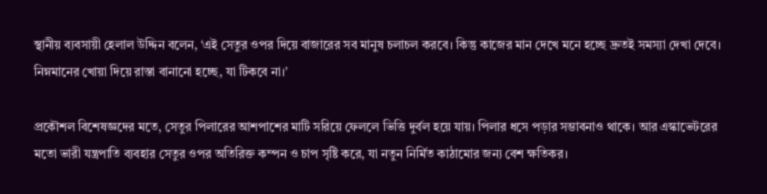স্থানীয় ব্যবসায়ী হেলাল উদ্দিন বলেন, ‘এই সেতুর ওপর দিয়ে বাজারের সব মানুষ চলাচল করবে। কিন্তু কাজের মান দেখে মনে হচ্ছে দ্রুতই সমস্যা দেখা দেবে। নিম্নমানের খোয়া দিয়ে রাস্তা বানানো হচ্ছে, যা টিকবে না।’

প্রকৌশল বিশেষজ্ঞদের মতে, সেতুর পিলারের আশপাশের মাটি সরিয়ে ফেললে ভিত্তি দুর্বল হয়ে যায়। পিলার ধসে পড়ার সম্ভাবনাও থাকে। আর এস্কাভেটরের মতো ভারী যন্ত্রপাতি ব্যবহার সেতুর ওপর অতিরিক্ত কম্পন ও চাপ সৃষ্টি করে, যা নতুন নির্মিত কাঠামোর জন্য বেশ ক্ষতিকর।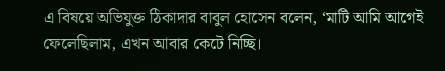এ বিষয়ে অভিযুক্ত ঠিকাদার বাবুল হোসেন বলেন, ‘মাটি আমি আগেই ফেলেছিলাম, এখন আবার কেটে নিচ্ছি।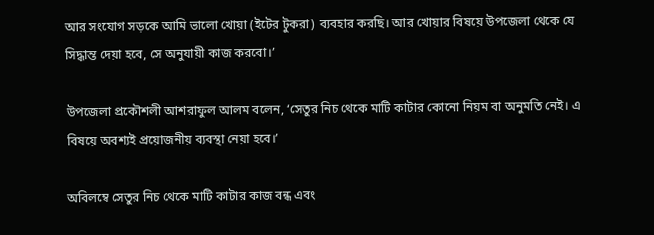আর সংযোগ সড়কে আমি ভালো খোয়া (ইটের টুকরা) ব্যবহার করছি। আর খোয়ার বিষয়ে উপজেলা থেকে যে সিদ্ধান্ত দেয়া হবে, সে অনুযায়ী কাজ করবো।’

উপজেলা প্রকৌশলী আশরাফুল আলম বলেন, ‘সেতুর নিচ থেকে মাটি কাটার কোনো নিয়ম বা অনুমতি নেই। এ বিষয়ে অবশ্যই প্রয়োজনীয় ব্যবস্থা নেয়া হবে।’

অবিলম্বে সেতুর নিচ থেকে মাটি কাটার কাজ বন্ধ এবং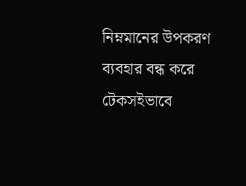নিম্নমানের উপকরণ ব্যবহার বন্ধ করে টেকসইভাবে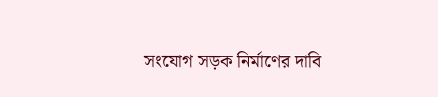সংযোগ সড়ক নির্মাণের দাবি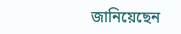জানিয়েছেন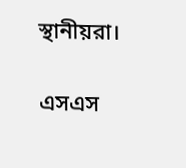স্থানীয়রা।

এসএস